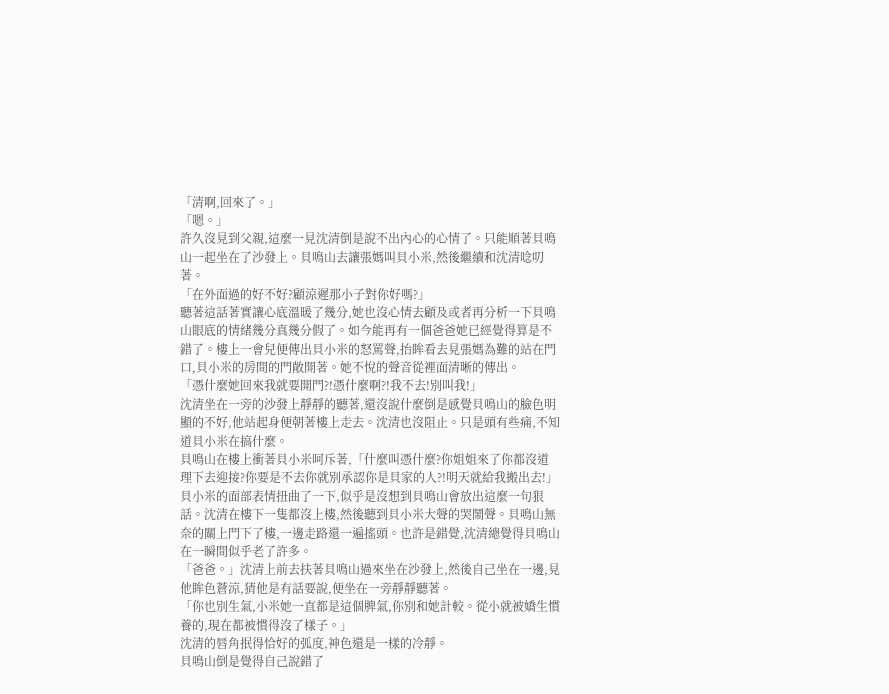「清啊,回來了。」
「嗯。」
許久沒見到父親,這麼一見沈清倒是說不出內心的心情了。只能順著貝鳴山一起坐在了沙發上。貝鳴山去讓張媽叫貝小米,然後繼續和沈清唸叨著。
「在外面過的好不好?顧涼遲那小子對你好嗎?」
聽著這話著實讓心底溫暖了幾分,她也沒心情去顧及或者再分析一下貝鳴山眼底的情緒幾分真幾分假了。如今能再有一個爸爸她已經覺得算是不錯了。樓上一會兒便傳出貝小米的怒罵聲,抬眸看去見張媽為難的站在門口,貝小米的房間的門敞開著。她不悅的聲音從裡面清晰的傳出。
「憑什麼她回來我就要開門?!憑什麼啊?!我不去!別叫我!」
沈清坐在一旁的沙發上靜靜的聽著,還沒說什麼倒是感覺貝鳴山的臉色明顯的不好,他站起身便朝著樓上走去。沈清也沒阻止。只是頭有些痛,不知道貝小米在搞什麼。
貝鳴山在樓上衝著貝小米呵斥著,「什麼叫憑什麼?你姐姐來了你都沒道理下去迎接?你要是不去你就別承認你是貝家的人?!明天就給我搬出去!」
貝小米的面部表情扭曲了一下,似乎是沒想到貝鳴山會放出這麼一句狠話。沈清在樓下一隻都沒上樓,然後聽到貝小米大聲的哭鬧聲。貝鳴山無奈的關上門下了樓,一邊走路還一遍搖頭。也許是錯覺,沈清總覺得貝鳴山在一瞬間似乎老了許多。
「爸爸。」沈清上前去扶著貝鳴山過來坐在沙發上,然後自己坐在一邊,見他眸色蒼涼,猜他是有話要說,便坐在一旁靜靜聽著。
「你也別生氣,小米她一直都是這個脾氣,你別和她計較。從小就被嬌生慣養的,現在都被慣得沒了樣子。」
沈清的唇角抿得恰好的弧度,神色還是一樣的冷靜。
貝鳴山倒是覺得自己說錯了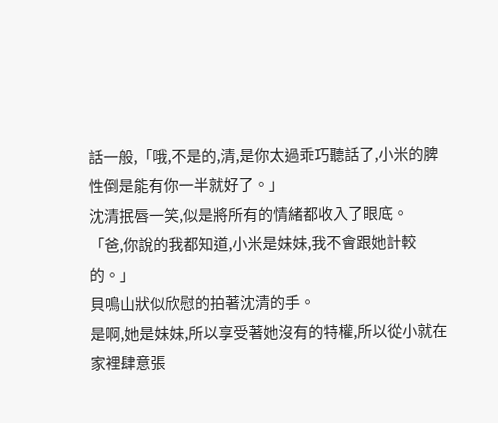話一般,「哦,不是的,清,是你太過乖巧聽話了,小米的脾性倒是能有你一半就好了。」
沈清抿唇一笑,似是將所有的情緒都收入了眼底。
「爸,你說的我都知道,小米是妹妹,我不會跟她計較的。」
貝鳴山狀似欣慰的拍著沈清的手。
是啊,她是妹妹,所以享受著她沒有的特權,所以從小就在家裡肆意張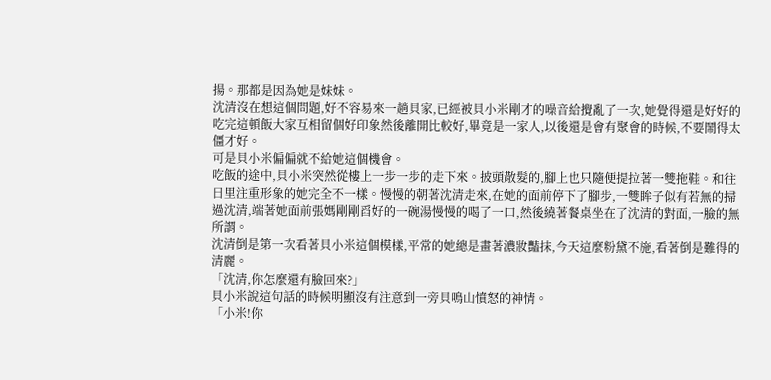揚。那都是因為她是妹妹。
沈清沒在想這個問題,好不容易來一趟貝家,已經被貝小米剛才的噪音給攪亂了一次,她覺得還是好好的吃完這頓飯大家互相留個好印象然後離開比較好,畢竟是一家人,以後還是會有聚會的時候,不要鬧得太僵才好。
可是貝小米偏偏就不給她這個機會。
吃飯的途中,貝小米突然從樓上一步一步的走下來。披頭散髮的,腳上也只隨便提拉著一雙拖鞋。和往日里注重形象的她完全不一樣。慢慢的朝著沈清走來,在她的面前停下了腳步,一雙眸子似有若無的掃過沈清,端著她面前張媽剛剛舀好的一碗湯慢慢的喝了一口,然後繞著餐桌坐在了沈清的對面,一臉的無所謂。
沈清倒是第一次看著貝小米這個模樣,平常的她總是畫著濃妝豔抹,今天這麼粉黛不施,看著倒是難得的清麗。
「沈清,你怎麼還有臉回來?」
貝小米說這句話的時候明顯沒有注意到一旁貝鳴山憤怒的神情。
「小米!你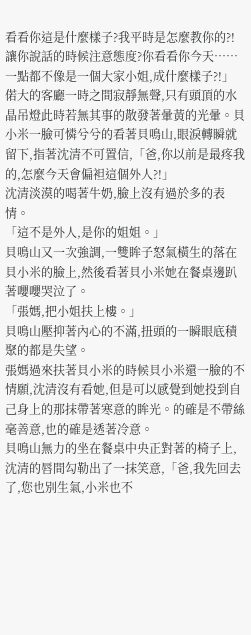看看你這是什麼樣子?我平時是怎麼教你的?!讓你說話的時候注意態度?你看看你今天……一點都不像是一個大家小姐,成什麼樣子?!」
偌大的客廳一時之間寂靜無聲,只有頭頂的水晶吊燈此時若無其事的散發著暈黃的光暈。貝小米一臉可憐兮兮的看著貝鳴山,眼淚轉瞬就留下,指著沈清不可置信,「爸,你以前是最疼我的,怎麼今天會偏袒這個外人?!」
沈清淡漠的喝著牛奶,臉上沒有過於多的表情。
「這不是外人,是你的姐姐。」
貝鳴山又一次強調,一雙眸子怒氣橫生的落在貝小米的臉上,然後看著貝小米她在餐桌邊趴著嚶嚶哭泣了。
「張媽,把小姐扶上樓。」
貝鳴山壓抑著內心的不滿,扭頭的一瞬眼底積聚的都是失望。
張媽過來扶著貝小米的時候貝小米還一臉的不情願,沈清沒有看她,但是可以感覺到她投到自己身上的那抹帶著寒意的眸光。的確是不帶絲毫善意,也的確是透著冷意。
貝鳴山無力的坐在餐桌中央正對著的椅子上,沈清的唇間勾勒出了一抹笑意,「爸,我先回去了,您也別生氣,小米也不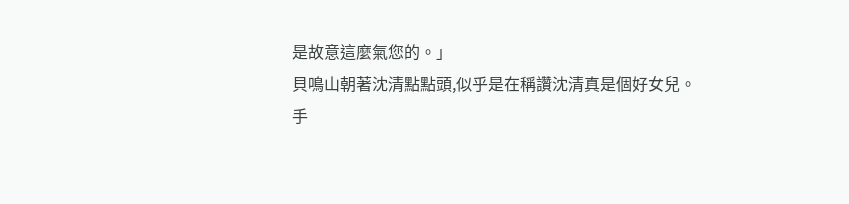是故意這麼氣您的。」
貝鳴山朝著沈清點點頭,似乎是在稱讚沈清真是個好女兒。
手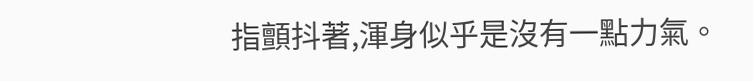指顫抖著,渾身似乎是沒有一點力氣。